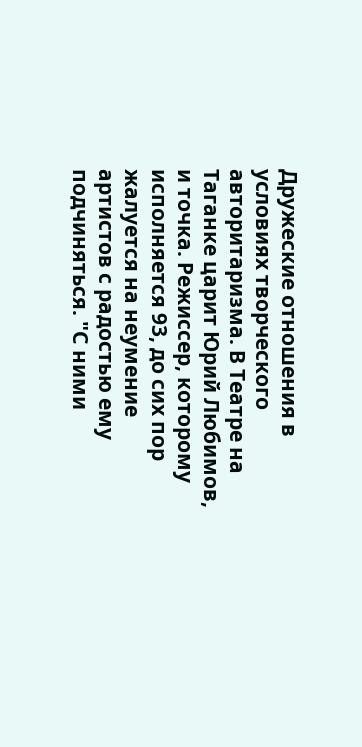Дружеские отношения в условиях творческого авторитаризма. В Театре на Таганке царит Юрий Любимов, и точка. Режиссер, которому исполняется 93, до сих пор жалуется на неумение артистов с радостью ему подчиняться. "С ними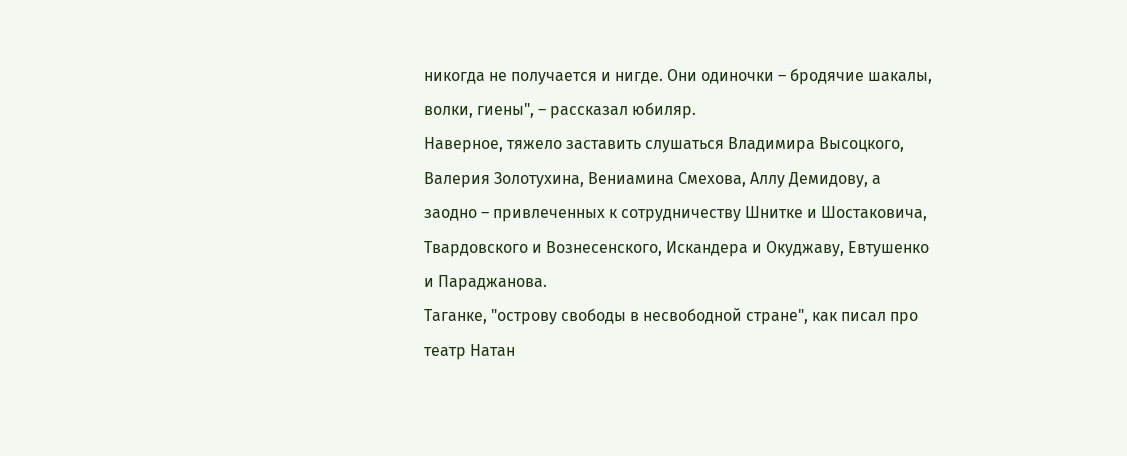никогда не получается и нигде. Они одиночки – бродячие шакалы, волки, гиены", – рассказал юбиляр.
Наверное, тяжело заставить слушаться Владимира Высоцкого, Валерия Золотухина, Вениамина Смехова, Аллу Демидову, а заодно – привлеченных к сотрудничеству Шнитке и Шостаковича, Твардовского и Вознесенского, Искандера и Окуджаву, Евтушенко и Параджанова.
Таганке, "острову свободы в несвободной стране", как писал про театр Натан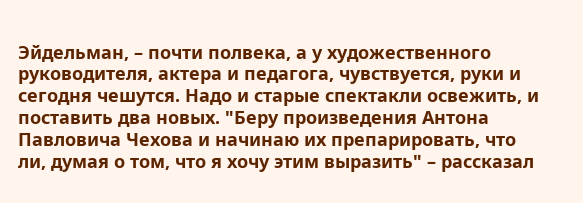Эйдельман, – почти полвека, а у художественного руководителя, актера и педагога, чувствуется, руки и сегодня чешутся. Надо и старые спектакли освежить, и поставить два новых. "Беру произведения Антона Павловича Чехова и начинаю их препарировать, что ли, думая о том, что я хочу этим выразить" – рассказал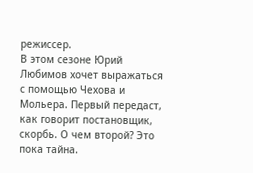режиссер.
В этом сезоне Юрий Любимов хочет выражаться с помощью Чехова и Мольера. Первый передаст, как говорит постановщик, скорбь. О чем второй? Это пока тайна.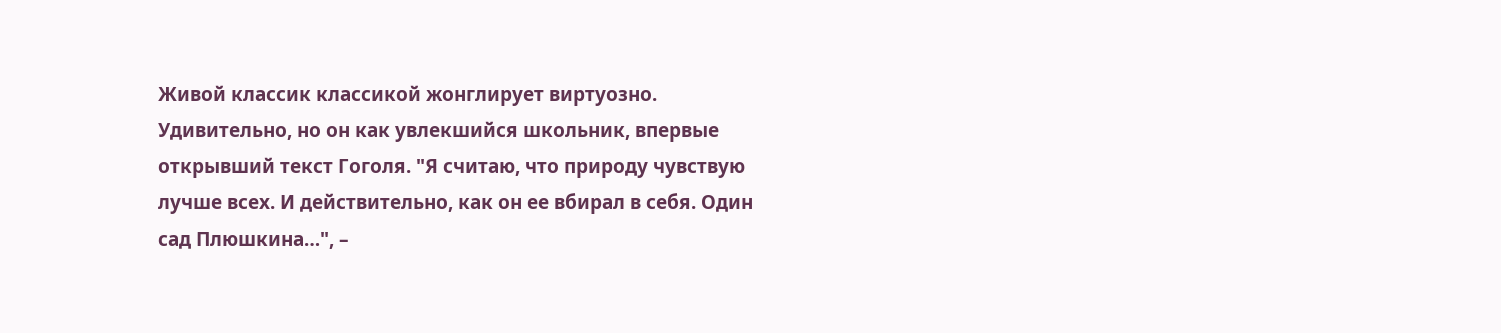Живой классик классикой жонглирует виртуозно. Удивительно, но он как увлекшийся школьник, впервые открывший текст Гоголя. "Я считаю, что природу чувствую лучше всех. И действительно, как он ее вбирал в себя. Один сад Плюшкина…", –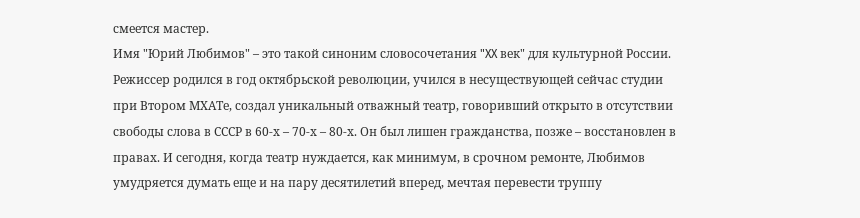смеется мастер.
Имя "Юрий Любимов" – это такой синоним словосочетания "XX век" для культурной России. Режиссер родился в год октябрьской революции, учился в несуществующей сейчас студии при Втором МХАТе, создал уникальный отважный театр, говоривший открыто в отсутствии свободы слова в СССР в 60-х – 70-х – 80-х. Он был лишен гражданства, позже – восстановлен в правах. И сегодня, когда театр нуждается, как минимум, в срочном ремонте, Любимов умудряется думать еще и на пару десятилетий вперед, мечтая перевести труппу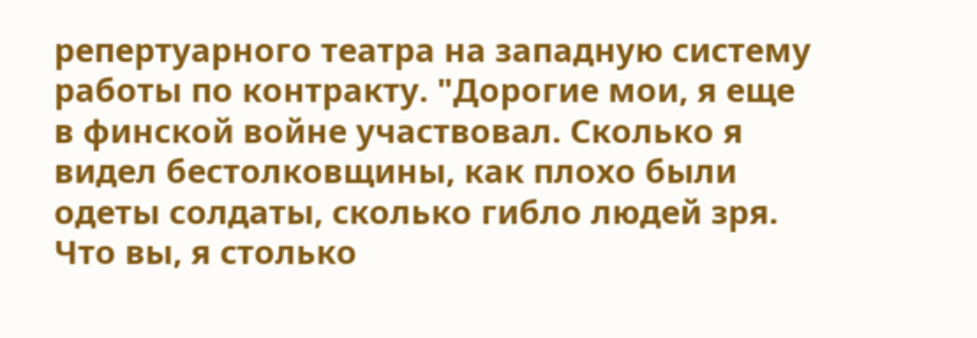репертуарного театра на западную систему работы по контракту. "Дорогие мои, я еще в финской войне участвовал. Сколько я видел бестолковщины, как плохо были одеты солдаты, сколько гибло людей зря. Что вы, я столько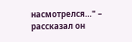насмотрелся…" – рассказал он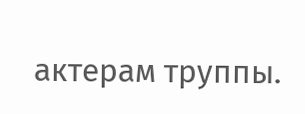актерам труппы.